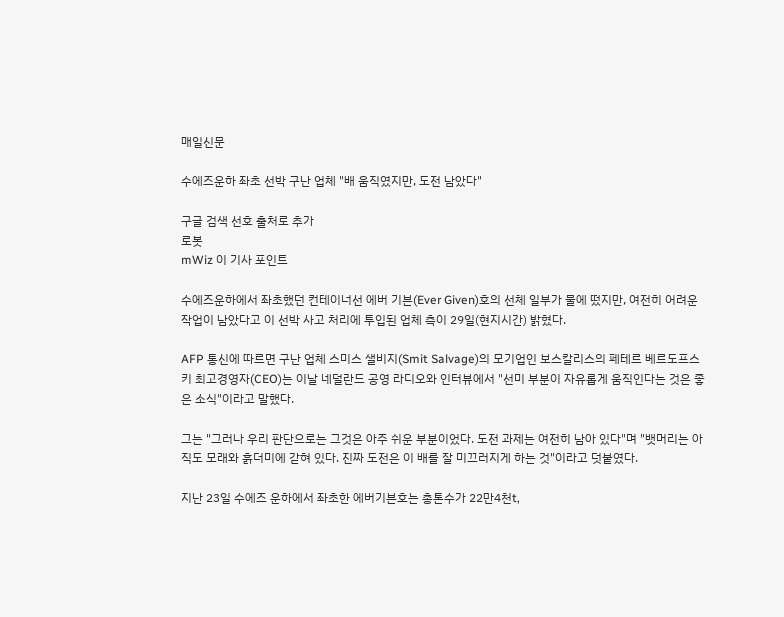매일신문

수에즈운하 좌초 선박 구난 업체 "배 움직였지만, 도전 남았다"

구글 검색 선호 출처로 추가
로봇
mWiz 이 기사 포인트

수에즈운하에서 좌초했던 컨테이너선 에버 기븐(Ever Given)호의 선체 일부가 물에 떴지만, 여전히 어려운 작업이 남았다고 이 선박 사고 처리에 투입된 업체 측이 29일(현지시간) 밝혔다.

AFP 통신에 따르면 구난 업체 스미스 샐비지(Smit Salvage)의 모기업인 보스칼리스의 페테르 베르도프스키 최고경영자(CEO)는 이날 네덜란드 공영 라디오와 인터뷰에서 "선미 부분이 자유롭게 움직인다는 것은 좋은 소식"이라고 말했다.

그는 "그러나 우리 판단으로는 그것은 아주 쉬운 부분이었다. 도전 과제는 여전히 남아 있다"며 "뱃머리는 아직도 모래와 흙더미에 갇혀 있다. 진짜 도전은 이 배를 잘 미끄러지게 하는 것"이라고 덧붙였다.

지난 23일 수에즈 운하에서 좌초한 에버기븐호는 총톤수가 22만4천t,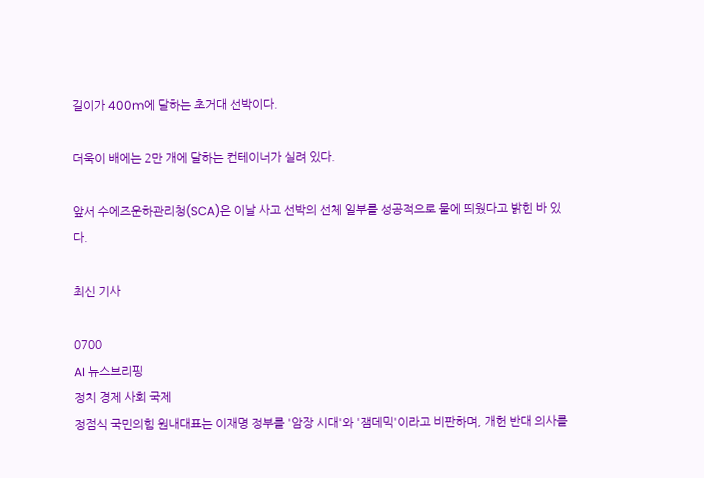길이가 400m에 달하는 초거대 선박이다.

더욱이 배에는 2만 개에 달하는 컨테이너가 실려 있다.

앞서 수에즈운하관리청(SCA)은 이날 사고 선박의 선체 일부를 성공적으로 물에 띄웠다고 밝힌 바 있다.

최신 기사

0700
AI 뉴스브리핑
정치 경제 사회 국제
정점식 국민의힘 원내대표는 이재명 정부를 '암장 시대'와 '잼데믹'이라고 비판하며, 개헌 반대 의사를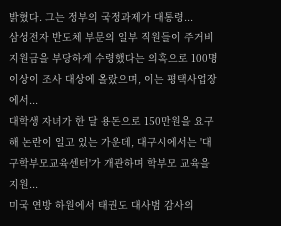밝혔다. 그는 정부의 국정과제가 대통령...
삼성전자 반도체 부문의 일부 직원들이 주거비 지원금을 부당하게 수령했다는 의혹으로 100명 이상이 조사 대상에 올랐으며, 이는 평택사업장에서...
대학생 자녀가 한 달 용돈으로 150만원을 요구해 논란이 일고 있는 가운데, 대구시에서는 '대구학부모교육센터'가 개관하며 학부모 교육을 지원...
미국 연방 하원에서 태권도 대사범 감사의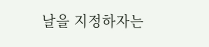날을 지정하자는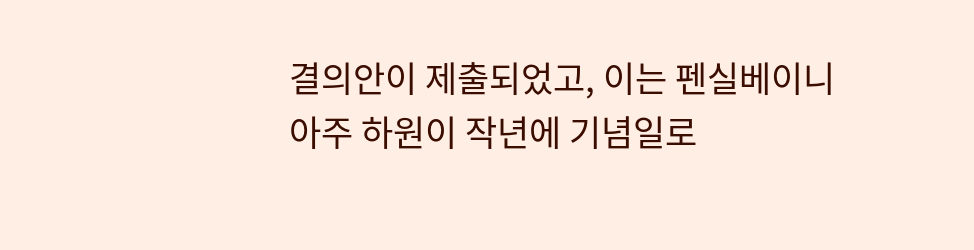결의안이 제출되었고, 이는 펜실베이니아주 하원이 작년에 기념일로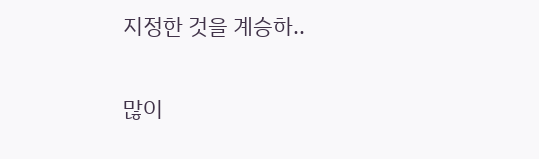지정한 것을 계승하..

많이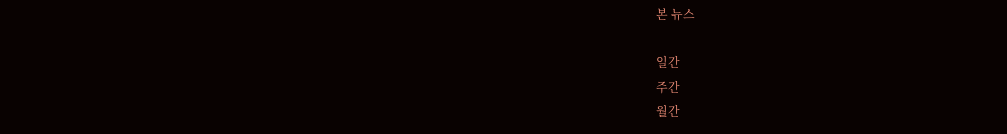본 뉴스

일간
주간
월간